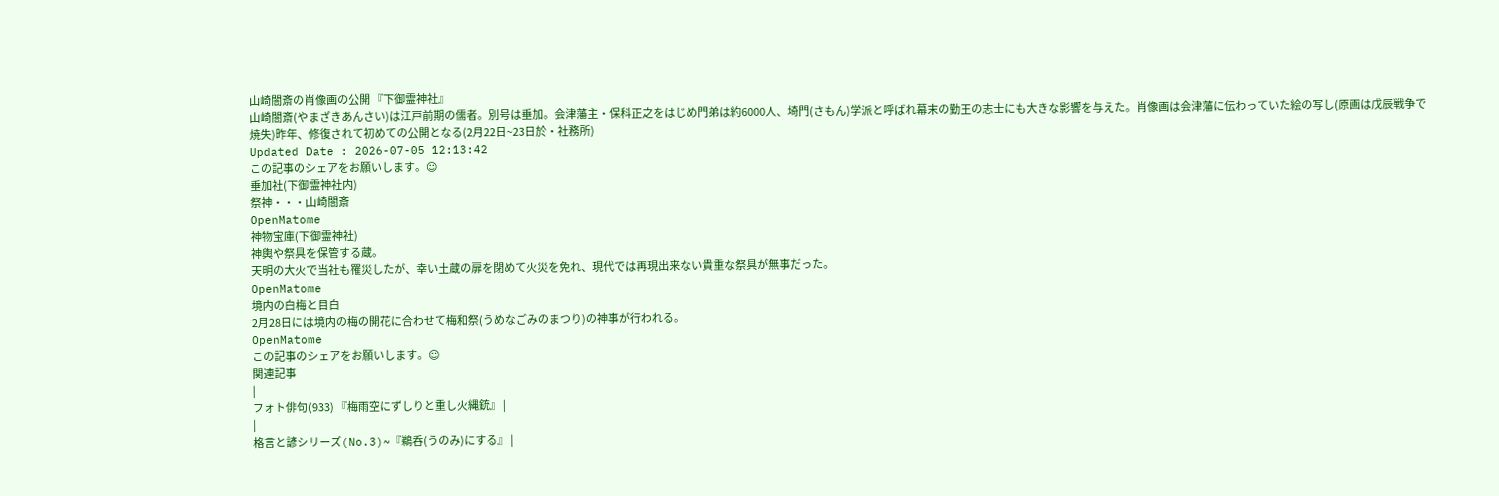山崎闇斎の肖像画の公開 『下御霊神社』
山崎闇斎(やまざきあんさい)は江戸前期の儒者。別号は垂加。会津藩主・保科正之をはじめ門弟は約6000人、埼門(さもん)学派と呼ばれ幕末の勤王の志士にも大きな影響を与えた。肖像画は会津藩に伝わっていた絵の写し(原画は戊辰戦争で焼失)昨年、修復されて初めての公開となる(2月22日~23日於・社務所)
Updated Date : 2026-07-05 12:13:42
この記事のシェアをお願いします。☺
垂加社(下御霊神社内)
祭神・・・山崎闇斎
OpenMatome
神物宝庫(下御霊神社)
神輿や祭具を保管する蔵。
天明の大火で当社も罹災したが、幸い土蔵の扉を閉めて火災を免れ、現代では再現出来ない貴重な祭具が無事だった。
OpenMatome
境内の白梅と目白
2月28日には境内の梅の開花に合わせて梅和祭(うめなごみのまつり)の神事が行われる。
OpenMatome
この記事のシェアをお願いします。☺
関連記事
|
フォト俳句(933) 『梅雨空にずしりと重し火縄銃』 |
|
格言と諺シリーズ(No.3)~『鵜呑(うのみ)にする』 |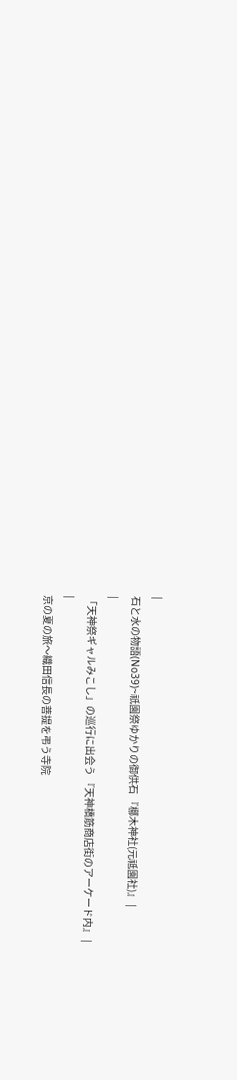|
石と水の物語(No39)~祇園祭ゆかりの御供石 『梛木神社(元祗園社)』 |
|
「天神祭ギャルみこし」の巡行に出会う 『天神橋筋商店街のアーケード内』 |
|
京の夏の旅〜織田信長の菩提を弔う寺院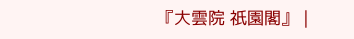『大雲院 祇園閣』 |